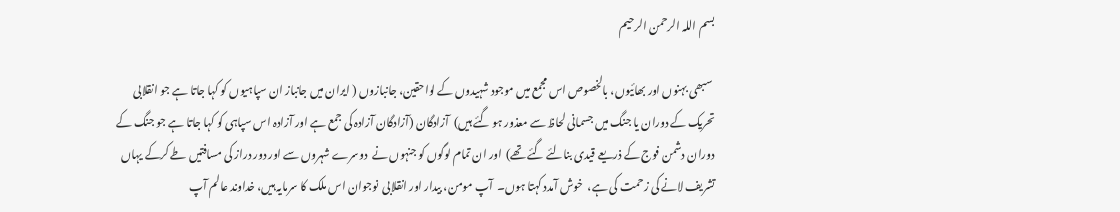بسم اللہ الرحمن الرحیم

 سبھی بہنوں اور بھائیوں، بالخصوص اس مجمع میں موجود شہیدوں کے لواحقین، جانبازوں ( ایران میں جانباز ان سپاہیوں کو کہا جاتا ہے جو انقلابی تحریک کے دوران یا جنگ میں جسمانی لحاظ سے معذور ہو گئے ہیں)  آزادگان (آزادگان آزادہ کی جمع ہے اور آزادہ اس سپاہی کو کہا جاتا ہے جو جنگ کے دوران دشمن فوج کے ذریعے قیدی بنالئے گئے تھے)  اور ان تمام لوگوں کو جنہوں نے  دوسرے شہروں سے اور دور دراز کی مسافتیں طے کرکے یہاں تشریف لانے کی زحمت کی ہے،  خوش آمدد کہتا ہوں۔  آپ مومن، بیدار اور انقلابی  نوجوان اس ملک کا سرمایہ ہیں، خداوند عالم آپ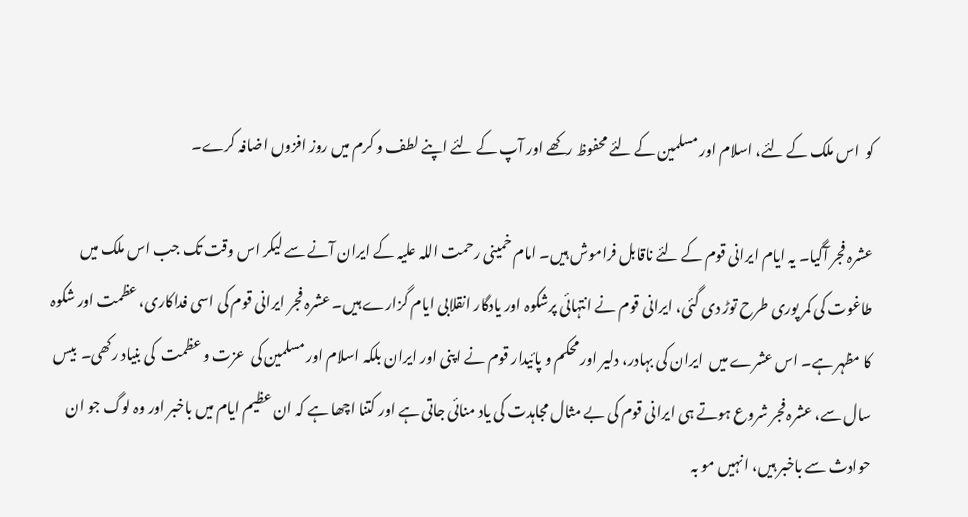کو  اس ملک کے لئے، اسلام اور مسلمین کے لئے محفوظ رکھے اور آپ کے لئے اپنے لطف و کرم میں روز افزوں اضافہ کرے۔

عشرہ فجر آگیا۔ یہ ایام ایرانی قوم کے لئے ناقابل فراموش ہیں۔ امام خمینی رحمت اللہ علیہ کے ایران آنے سے لیکر اس وقت تک جب اس ملک میں طاغوت کی کمر پوری طرح توڑ دی گئی، ایرانی قوم نے انتہائی پرشکوہ اور یادگار انقلابی ایام گزارے ہیں۔ عشرہ فجر ایرانی قوم کی اسی فداکاری، عظمت اور شکوہ کا مظہر ہے۔ اس عشرے میں  ایران کی بہادر، دلیر اور محکم و پائیدار قوم نے اپنی اور ایران بلکہ اسلام اور مسلمین کی  عزت و عظمت  کی بنیاد رکھی۔  بیس سال سے، عشرہ فجر شروع ہوتے ہی ایرانی قوم کی بے مثال مجاہدت کی یاد منائی جاتی ہے اور کتنا اچھا ہے کہ ان عظیم ایام میں باخبر اور وہ لوگ جو ان حوادث سے باخبر ہیں، انہیں مو بہ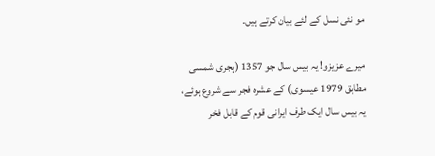مو نئی نسل کے لئے بیان کرتے ہیں۔

میرے عزیزو! یہ بیس سال جو 1357 (ہجری شمسی مطابق 1979 عیسوی) کے عشرہ فجر سے شروع ہوئے، یہ بیس سال ایک طرف ایرانی قوم کے قابل فخر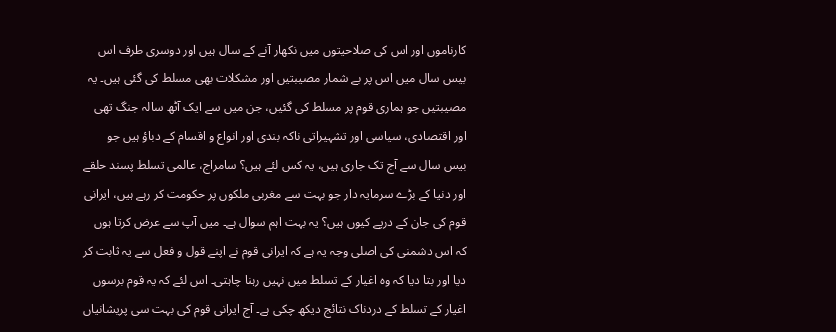کارناموں اور اس کی صلاحیتوں میں نکھار آنے کے سال ہیں اور دوسری طرف اس بیس سال میں اس پر بے شمار مصیبتیں اور مشکلات بھی مسلط کی گئی ہیں۔ یہ مصیبتیں جو ہماری قوم پر مسلط کی گئيں، جن میں سے ایک آٹھ سالہ جنگ تھی اور اقتصادی، سیاسی اور تشہیراتی ناکہ بندی اور انواع و اقسام کے دباؤ ہیں جو بیس سال سے آج تک جاری ہیں، یہ کس لئے ہیں؟ سامراج، عالمی تسلط پسند حلقے اور دنیا کے بڑے سرمایہ دار جو بہت سے مغربی ملکوں پر حکومت کر رہے ہیں، ایرانی قوم کی جان کے درپے کیوں ہیں؟ یہ بہت اہم سوال ہے۔ میں آپ سے عرض کرتا ہوں کہ اس دشمنی کی اصلی وجہ یہ ہے کہ ایرانی قوم نے اپنے قول و فعل سے یہ ثابت کر دیا اور بتا دیا کہ وہ اغیار کے تسلط میں نہیں رہنا چاہتی۔ اس لئے کہ یہ قوم برسوں اغیار کے تسلط کے دردناک نتائج دیکھ چکی ہے۔ آج ایرانی قوم کی بہت سی پریشانیاں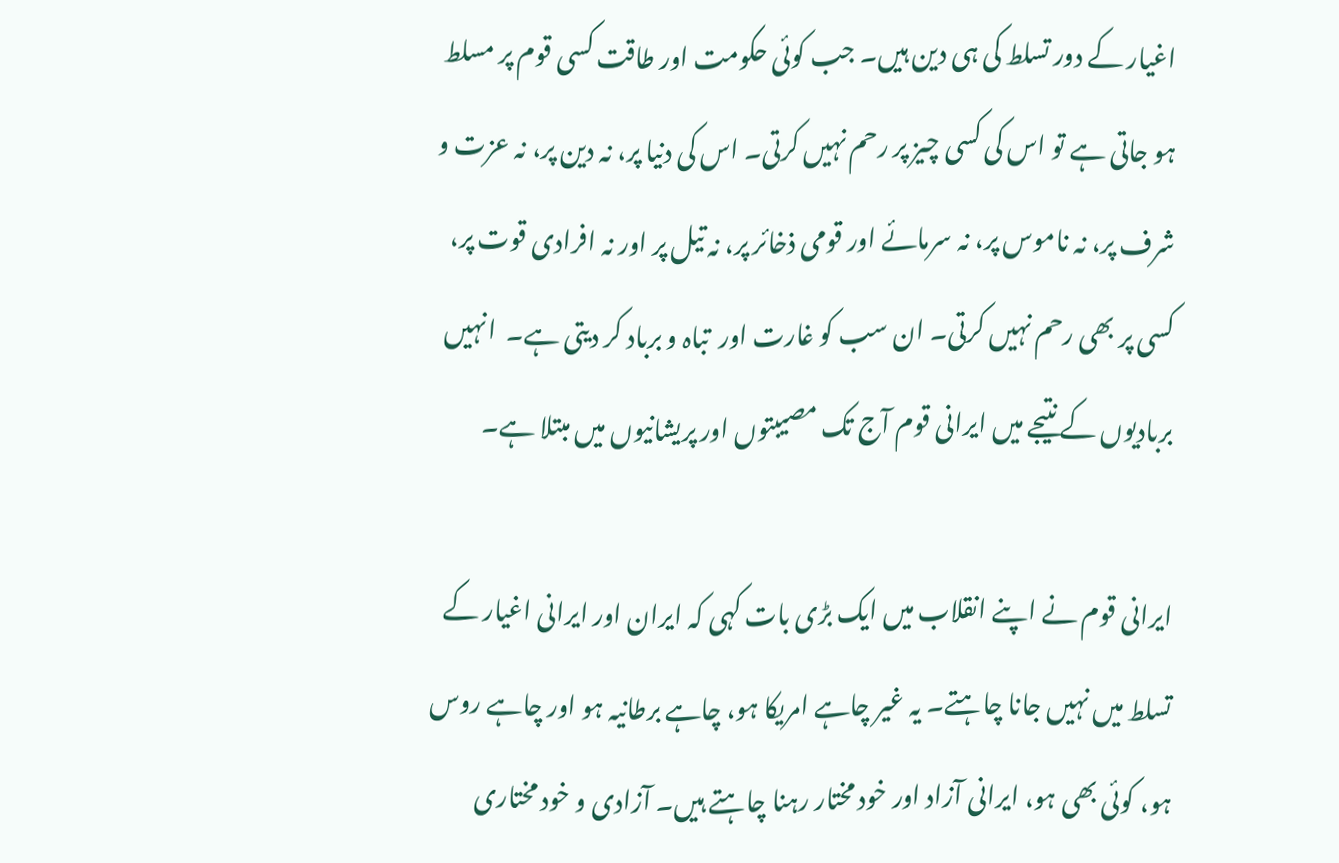اغیار کے دور تسلط کی ہی دین ہیں۔ جب کوئی حکومت اور طاقت کسی قوم پر مسلط ہو جاتی ہے تو اس کی کسی چیز پر رحم نہیں کرتی۔ اس کی دنیا پر، نہ دین پر، نہ عزت و شرف پر، نہ ناموس پر، نہ سرمائے اور قومی ذخائر پر، نہ تیل پر اور نہ افرادی قوت پر، کسی پر بھی رحم نہیں کرتی۔ ان سب کو غارت اور  تباہ و برباد کر دیتی ہے۔  انہیں بربادیوں کے نتیجے میں ایرانی قوم آج تک مصیبتوں اور پریشانیوں میں مبتلا ہے۔

ایرانی قوم نے اپنے انقلاب میں ایک بڑی بات کہی کہ ایران اور ایرانی اغیار کے تسلط میں نہیں جانا چاہتے۔ یہ غیر چاہے امریکا ہو، چاہے برطانیہ ہو اور چاہے روس ہو، کوئی بھی ہو، ایرانی آزاد اور خود مختار رہنا چاہتے ہیں۔ آزادی و خود مختاری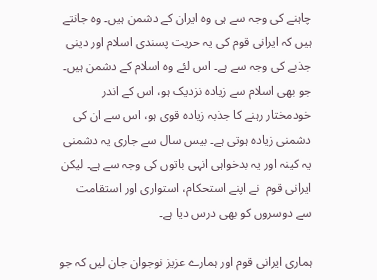چاہنے کی وجہ سے ہی وہ ایران کے دشمن ہیں۔ وہ جانتے ہیں کہ ایرانی قوم کی یہ حریت پسندی اسلام اور دینی جذبے کی وجہ سے ہے۔ اس لئے وہ اسلام کے دشمن ہیں۔ جو بھی اسلام سے زیادہ نزدیک ہو، اس کے اندر خودمختار رہنے کا جذبہ زیادہ قوی ہو، اس سے ان کی دشمنی زیادہ ہوتی ہے۔ بیس سال سے جاری یہ دشمنی یہ کینہ اور یہ بدخواہی انہی باتوں کی وجہ سے ہے۔ لیکن ایرانی قوم  نے اپنے استحکام، استواری اور استقامت سے دوسروں کو بھی درس دیا ہے۔

ہماری ایرانی قوم اور ہمارے عزیز نوجوان جان لیں کہ جو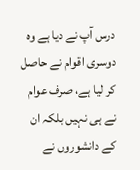درس آپ نے دیا ہے وہ دوسری اقوام نے حاصل کر لیا ہے، صرف عوام نے ہی نہیں بلکہ ان کے دانشوروں نے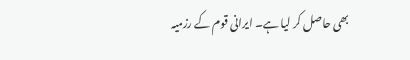بھی حاصل کر لیا ہے۔ ایرانی قوم کے رزمیہ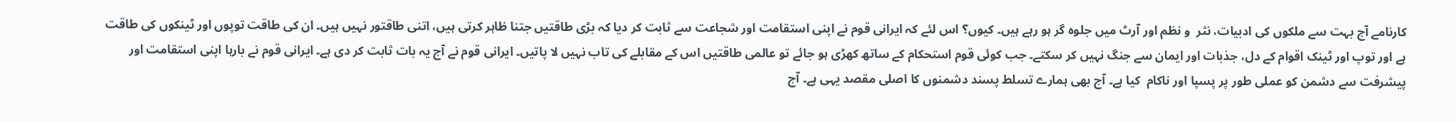کارنامے آج بہت سے ملکوں کی ادبیات، نثر  و نظم اور آرٹ میں جلوہ گر ہو رہے ہیں۔ کیوں؟ اس لئے کہ ایرانی قوم نے اپنی استقامت اور شجاعت سے ثابت کر دیا کہ بڑی طاقتیں جتنا ظاہر کرتی ہیں، اتنی طاقتور نہیں ہیں۔ ان کی طاقت توپوں اور ٹینکوں کی طاقت ہے اور توپ اور ٹینک اقوام کے دل، جذبات اور ایمان سے جنگ نہیں کر سکتے۔ جب کوئی قوم استحکام کے ساتھ کھڑی ہو جائے تو عالمی طاقتیں اس کے مقابلے کی تاب نہیں لا پاتیں۔ ایرانی قوم نے آج یہ بات ثابت کر دی ہے۔ ایرانی قوم نے بارہا اپنی استقامت اور پیشرفت سے دشمن کو عملی طور پر پسپا اور ناکام  کیا ہے۔ آج بھی ہمارے تسلط پسند دشمنوں کا اصلی مقصد یہی ہے۔ آج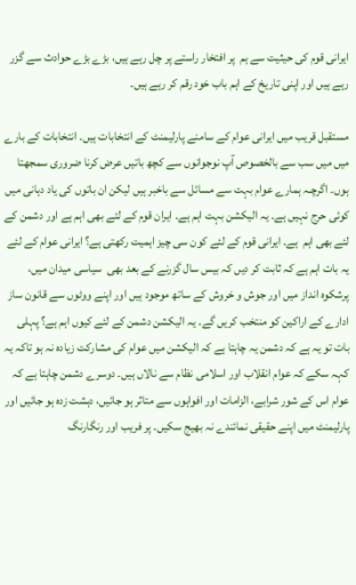ایرانی قوم کی حیثیت سے ہم  پر افتخار راستے پر چل رہے ہیں، بڑے بڑے حوادث سے گزر رہے ہیں اور اپنی تاریخ کے اہم باب خود رقم کر رہے ہیں۔

مستقبل قریب میں ایرانی عوام کے سامنے پارلیمنٹ کے انتخابات ہیں۔ انتخابات کے بارے میں میں سب سے بالخصوص آپ نوجوانوں سے کچھ باتیں عرض کرنا ضروری سمجھتا ہوں۔ اگرچـہ ہمارے عوام بہت سے مسائل سے باخبر ہیں لیکن ان باتوں کی یاد دہانی میں کوئی حرج نہیں ہے۔ یہ الیکشن بہت اہم ہے۔ ایران قوم کے لئے بھی اہم ہے اور دشمن کے لئے بھی اہم  ہے۔ ایرانی قوم کے لئے کون سی چیز اہمیت رکھتی ہے؟ ایرانی عوام کے لئے یہ بات اہم ہے کہ ثابت کر دیں کہ بیس سال گزرنے کے بعد بھی  سیاسی میدان میں، پرشکوہ انداز میں اور جوش و خروش کے ساتھ موجود ہیں اور اپنے ووٹوں سے قانون ساز ادارے کے اراکین کو منتخب کریں گے۔ یہ الیکشن دشمن کے لئے کیوں اہم ہے؟ پہلی بات تو یہ ہے کہ دشمن یہ چاہتا ہے کہ الیکشن میں عوام کی مشارکت زیادہ نہ ہو تاکہ یہ کہہ سکے کہ عوام انقلاب اور اسلامی نظام سے نالاں ہیں۔ دوسرے دشمن چاہتا ہے کہ عوام اس کے شور شرابے، الزامات اور افواہوں سے متاثر ہو جائيں، دہشت زدہ ہو جائيں اور پارلیمنٹ میں اپنے حقیقی نمائندے نہ بھیج سکیں۔ پر فریب اور رنگارنگ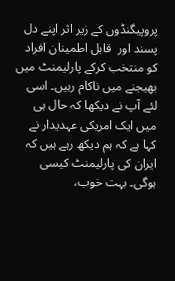پروپیگنڈوں کے زیر اثر اپنے دل پسند اور  قابل اطمینان افراد کو منتخب کرکے پارلیمنٹ میں بھیجنے میں ناکام رہیں۔ اسی لئے آپ نے دیکھا کہ حال ہی میں ایک امریکی عہدیدار نے کہا ہے کہ ہم دیکھ رہے ہیں کہ ایران کی پارلیمنٹ کیسی ہوگی۔ بہت خوب،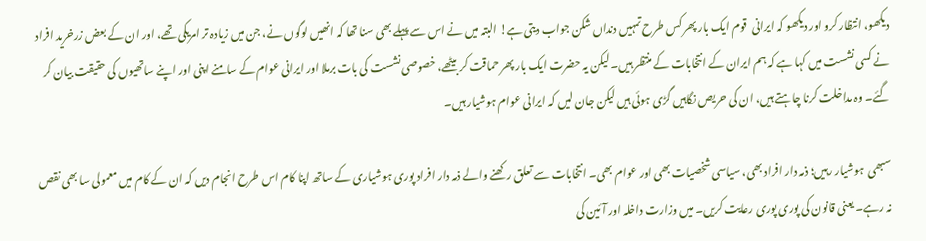دیکھو، انتظار کرو اور دیکھو کہ ایرانی  قوم ایک بار پھر کس طرح تمہیں دنداں شکن جواب دیتی ہے! البتہ میں نے اس سے پہلے بھی سنا تھا کہ انھیں لوگوں نے، جن میں زیادہ تر امریکی تھے، اور ان کے بعض زرخرید افراد نے کسی نشست میں کہا ہے کہ ہم ایران کے انتخابات کے منتظر ہیں۔ لیکن یہ حضرت ایک بار پھر حماقت کر بیٹھے، خصوصی نشست کی بات برملا اور ایرانی عوام کے سامنے اپنی اور اپنے ساتھیوں کی حقیقت بیان کر گئے۔ وہ مداخلت کرنا چاہتے ہیں، ان کی حریص نگاہیں گڑی ہوئی ہیں لیکن جان لیں کہ ایرانی عوام ہوشیار ہیں۔

سبھی  ہوشیار رہیں؛ ذمہ دار افراد بھی، سیاسی شخصیات بھی اور عوام بھی۔ انتخابات سے تعلق رکھنے والے ذمہ دار افراد پوری ہوشیاری کے ساتھ اپنا کام اس طرح انجام دیں کہ ان کے کام میں معمولی سا بھی نقص نہ رہے۔ یعنی قانون کی پوری پوری رعایت کریں۔ میں وزارت داخلہ اور آئين کی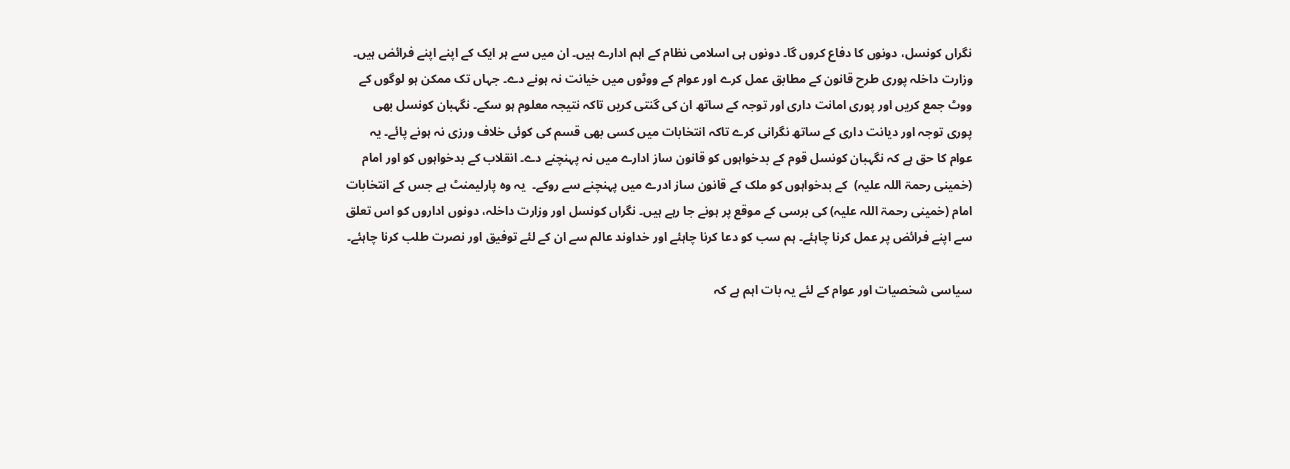نگراں کونسل، دونوں کا دفاع کروں گا۔ دونوں ہی اسلامی نظام کے اہم ادارے ہیں۔ ان میں سے ہر ایک کے اپنے اپنے فرائض ہیں۔ وزارت داخلہ پوری طرح قانون کے مطابق عمل کرے اور عوام کے ووٹوں میں خیانت نہ ہونے دے۔ جہاں تک ممکن ہو لوگوں کے ووٹ جمع کریں اور پوری امانت داری اور توجہ کے ساتھ ان کی گنتی کریں تاکہ نتیجہ معلوم ہو سکے۔ نگہبان کونسل بھی پوری توجہ اور دیانت داری کے ساتھ نگرانی کرے تاکہ انتخابات میں کسی بھی قسم کی کوئی خلاف ورزی نہ ہونے پائے۔ یہ عوام کا حق ہے کہ نگہبان کونسل قوم کے بدخواہوں کو قانون ساز ادارے میں نہ پہنچنے دے۔ انقلاب کے بدخواہوں کو اور امام (خمینی رحمۃ اللہ علیہ)  کے بدخواہوں کو ملک کے قانون ساز ادرے میں پہنچنے سے روکے۔  یہ وہ پارلیمنٹ ہے جس کے انتخابات امام (خمینی رحمۃ اللہ علیہ) کی برسی کے موقع پر ہونے جا رہے ہیں۔ نگراں کونسل اور وزارت داخلہ، دونوں اداروں کو اس تعلق سے اپنے فرائض پر عمل کرنا چاہئے۔ ہم سب کو دعا کرنا چاہئے اور خداوند عالم سے ان کے لئے توفیق اور نصرت طلب کرنا چاہئے۔

سیاسی شخصیات اور عوام کے لئے یہ بات اہم ہے کہ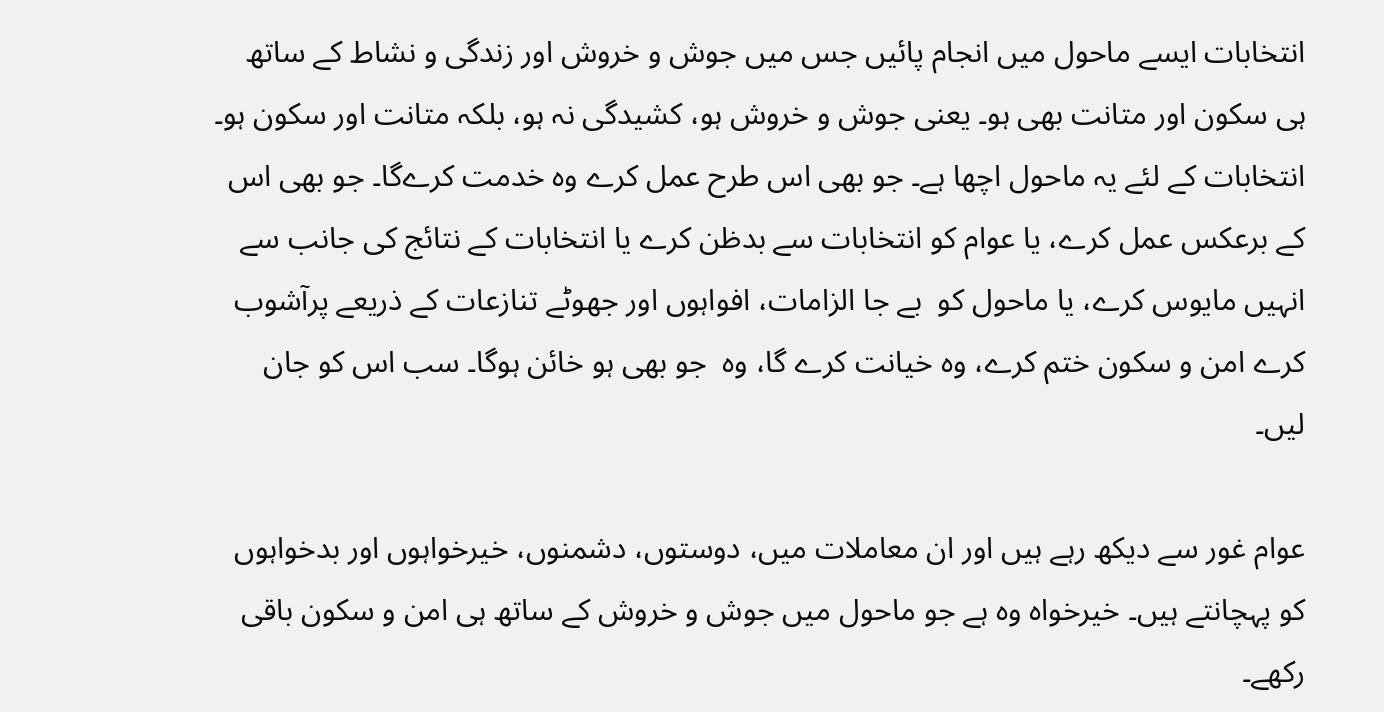انتخابات ایسے ماحول میں انجام پائيں جس میں جوش و خروش اور زندگی و نشاط کے ساتھ ہی سکون اور متانت بھی ہو۔ یعنی جوش و خروش ہو، کشیدگی نہ ہو، بلکہ متانت اور سکون ہو۔ انتخابات کے لئے یہ ماحول اچھا ہے۔ جو بھی اس طرح عمل کرے وہ خدمت کرےگا۔ جو بھی اس کے برعکس عمل کرے، یا عوام کو انتخابات سے بدظن کرے یا انتخابات کے نتائج کی جانب سے انہیں مایوس کرے، یا ماحول کو  بے جا الزامات، افواہوں اور جھوٹے تنازعات کے ذریعے پرآشوب کرے امن و سکون ختم کرے، وہ خیانت کرے گا، وہ  جو بھی ہو خائن ہوگا۔ سب اس کو جان لیں۔

عوام غور سے دیکھ رہے ہیں اور ان معاملات میں، دوستوں، دشمنوں، خیرخواہوں اور بدخواہوں کو پہچانتے ہیں۔ خیرخواہ وہ ہے جو ماحول میں جوش و خروش کے ساتھ ہی امن و سکون باقی رکھے۔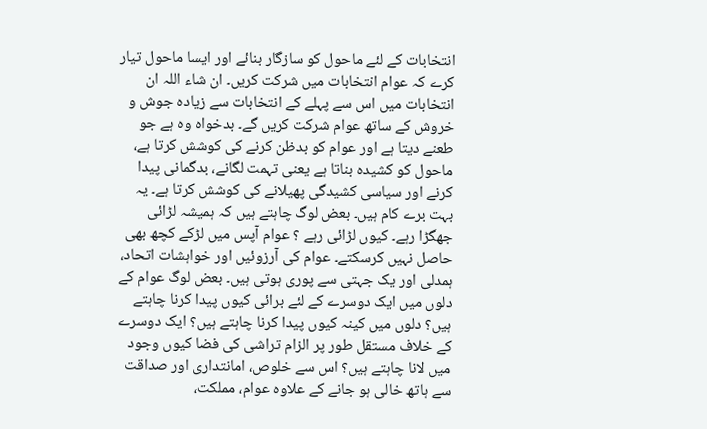انتخابات کے لئے ماحول کو سازگار بنائے اور ایسا ماحول تیار کرے کہ عوام انتخابات میں شرکت کریں۔ ان شاء اللہ ان انتخابات میں اس سے پہلے کے انتخابات سے زیادہ جوش و خروش کے ساتھ عوام شرکت کریں گے۔ بدخواہ وہ ہے جو طعنے دیتا ہے اور عوام کو بدظن کرنے کی کوشش کرتا ہے، ماحول کو کشیدہ بناتا ہے یعنی تہمت لگانے، بدگمانی پیدا کرنے اور سیاسی کشیدگی پھیلانے کی کوشش کرتا ہے۔ یہ بہت برے کام ہیں۔ بعض لوگ چاہتے ہیں کہ ہمیشہ لڑائی جھگڑا رہے۔ کیوں لڑائی رہے ؟ عوام آپس میں لڑکے کچھ بھی حاصل نہیں کرسکتے۔ عوام کی آرزوئیں اور خواہشات اتحاد، ہمدلی اور یک جہتی سے پوری ہوتی ہیں۔ بعض لوگ عوام کے دلوں میں ایک دوسرے کے لئے برائی کیوں پیدا کرنا چاہتے ہیں؟ دلوں میں کینہ کیوں پیدا کرنا چاہتے ہیں؟ ایک دوسرے کے خلاف مستقل طور پر الزام تراشی کی فضا کیوں وجود میں لانا چاہتے ہیں؟ اس سے خلوص، امانتداری اور صداقت سے ہاتھ خالی ہو جانے کے علاوہ عوام، مملکت،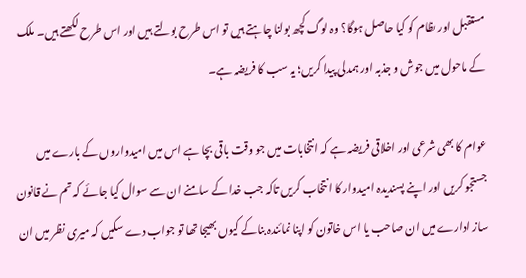مستقبل اور ںظام کو کیا حاصل ہوگا؟ وہ لوگ کچھ بولنا چاہتے ہیں تو اس طرح بولتے ہیں اور اس طرح لکھتے ہیں۔ ملک کے ماحول میں جوش و جذبہ اور ہمدلی پیدا کریں؛ یہ سب کا فریضہ ہے۔

عوام کا بھی شرعی اور اخلاقی فریضہ ہے کہ انتخابات میں جو وقت باقی بچا ہے اس میں امیدواروں کے بارے میں جستجو کریں اور اپنے پسندیدہ امیدوار کا انتخاب کریں تاکہ جب خدا کے سامنے ان سے سوال کیا جائے کہ تم نے قانون ساز ادارے میں ان صاحب یا اس خاتون کو اپنا نمائندہ بناکے کیوں بھیجا تھا تو جواب دے سکیں کہ میری نظر میں ان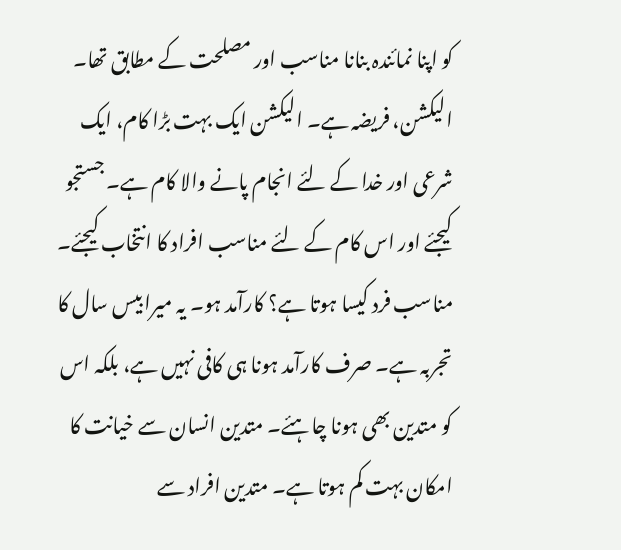کو اپنا نمائندہ بنانا مناسب اور مصلحت کے مطابق تھا۔ الیکشن، فریضہ ہے۔ الیکشن ایک بہت بڑا کام، ایک شرعی اور خدا کے لئے انجام پانے والا کام ہے۔ جستجو کیجئے اور اس کام کے لئے مناسب افراد کا انتخاب کیجئے۔ مناسب فرد کیسا ہوتا ہے؟ کارآمد ہو۔ یہ میرا بیس سال کا تجربہ ہے۔ صرف کارآمد ہونا ہی کافی نہیں ہے، بلکہ اس کو متدین بھی ہونا چاہئے۔ متدین انسان سے خیانت کا امکان بہت کم ہوتا ہے۔ متدین افراد سے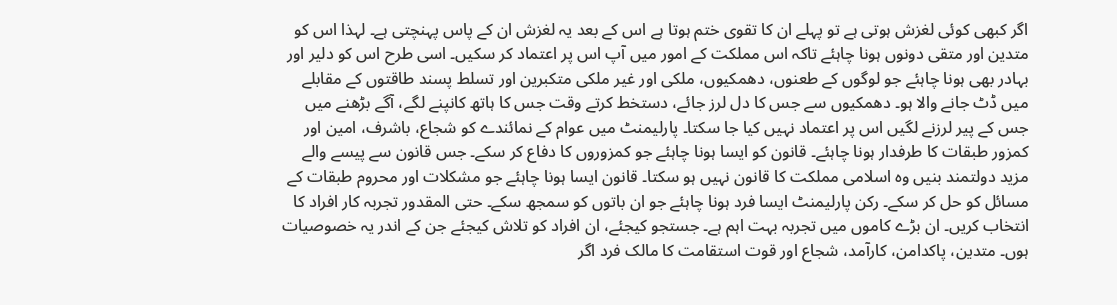اگر کبھی کوئی لغزش ہوتی ہے تو پہلے ان کا تقوی ختم ہوتا ہے اس کے بعد یہ لغزش ان کے پاس پہنچتی ہے۔ لہذا اس کو متدین اور متقی دونوں ہونا چاہئے تاکہ اس مملکت کے امور میں آپ اس پر اعتماد کر سکیں۔ اسی طرح اس کو دلیر اور بہادر بھی ہونا چاہئے جو لوگوں کے طعنوں، دھمکیوں، ملکی اور غیر ملکی متکبرین اور تسلط پسند طاقتوں کے مقابلے میں ڈٹ جانے والا ہو۔ دھمکیوں سے جس کا دل لرز جائے، دستخط کرتے وقت جس کا ہاتھ کانپنے لگے، آگے بڑھنے میں جس کے پیر لرزنے لگیں اس پر اعتماد نہیں کیا جا سکتا۔ پارلیمنٹ میں عوام کے نمائندے کو شجاع، باشرف، امین اور کمزور طبقات کا طرفدار ہونا چاہئے۔ قانون کو ایسا ہونا چاہئے جو کمزوروں کا دفاع کر سکے۔ جس قانون سے پیسے والے مزید دولتمند بنیں وہ اسلامی مملکت کا قانون نہیں ہو سکتا۔ قانون ایسا ہونا چاہئے جو مشکلات اور محروم طبقات کے مسائل کو حل کر سکے۔ رکن پارلیمنٹ ایسا فرد ہونا چاہئے جو ان باتوں کو سمجھ سکے۔ حتی المقدور تجربہ کار افراد کا انتخاب کریں۔ ان بڑے کاموں میں تجربہ بہت اہم ہے۔ جستجو کیجئے، ان افراد کو تلاش کیجئے جن کے اندر یہ خصوصیات ہوں۔ متدین، پاکدامن، کارآمد، شجاع اور قوت استقامت کا مالک فرد اگر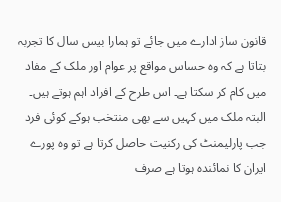قانون ساز ادارے میں جائے تو ہمارا بیس سال کا تجربہ بتاتا ہے کہ وہ حساس مواقع پر عوام اور ملک کے مفاد میں کام کر سکتا ہے۔ اس طرح کے افراد اہم ہوتے ہیں۔ البتہ ملک میں کہیں سے بھی منتخب ہوکے کوئی فرد جب پارلیمنٹ کی رکنیت حاصل کرتا ہے تو وہ پورے ایران کا نمائندہ ہوتا ہے صرف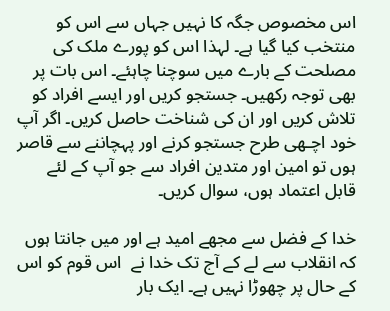اس مخصوص جگہ کا نہیں جہاں سے اس کو منتخب کیا گیا ہے۔ لہذا اس کو پورے ملک کی مصلحت کے بارے میں سوچنا چاہئے۔ اس بات پر بھی توجہ رکھیں۔ جستجو کریں اور ایسے افراد کو تلاش کریں اور ان کی شناخت حاصل کریں۔ اگر آپ خود اچـھی طرح جستجو کرنے اور پہچاننے سے قاصر ہوں تو امین اور متدین افراد سے جو آپ کے لئے قابل اعتماد ہوں، سوال کریں۔

خدا کے فضل سے مجھے امید ہے اور میں جانتا ہوں کہ انقلاب سے لے کے آج تک خدا نے  اس قوم کو اس کے حال پر چھوڑا نہیں ہے۔ ایک بار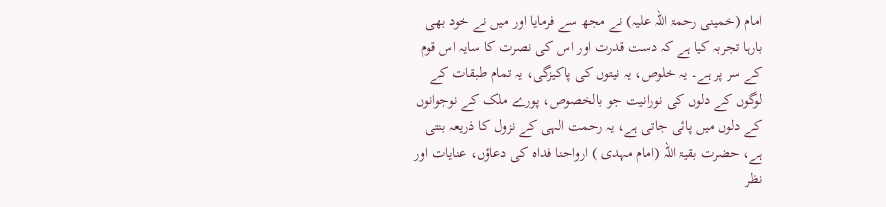امام (خمینی رحمۃ اللہ علیہ) نے مجھ سے فرمایا اور میں نے خود بھی بارہا تجربہ کیا ہے کہ دست قدرت اور اس کی نصرت کا سایہ اس قوم کے سر پر ہے۔ یہ خلوص، یہ نیتوں کی پاکیزگی، یہ تمام طبقات کے لوگوں کے دلوں کی نورانیت جو بالخصوص، پورے ملک کے نوجوانوں کے دلوں میں پائی جاتی ہے، یہ رحمت الہی کے نزول کا ذریعہ بنتی ہے، حضرت بقیۃ اللہ (امام مہدی ) ارواحنا فداہ کی دعاؤں، عنایات اور نظر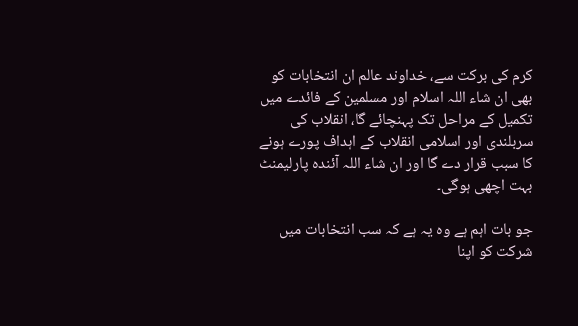کرم کی برکت سے، خداوند عالم ان انتخابات کو بھی ان شاء اللہ اسلام اور مسلمین کے فائدے میں تکمیل کے مراحل تک پہنچائے گا، انقلاب کی سربلندی اور اسلامی انقلاب کے اہداف پورے ہونے کا سبب قرار دے گا اور ان شاء اللہ آئندہ پارلیمنٹ بہت اچھی ہوگی۔

جو بات اہم ہے وہ یہ ہے کہ سب انتخابات میں شرکت کو اپنا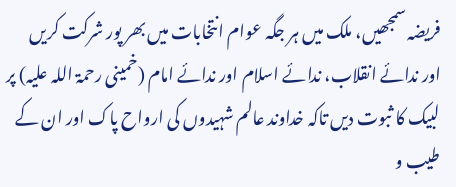فریضہ سمجھیں، ملک میں ہر جگہ عوام انتخابات میں بھر پور شرکت کریں اور ندائے انقلاب، ندائے اسلام اور ندائے امام (خمینی رحمۃ اللہ علیہ) پر لبیک کا ثبوت دیں تاکہ خداوند عالم شہیدوں کی ارواح پاک اور ان کے طیب و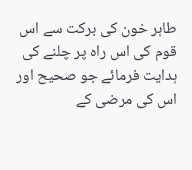طاہر خون کی برکت سے اس قوم کی اس راہ پر چلنے کی ہدایت فرمائے جو صحیح اور اس کی مرضی کے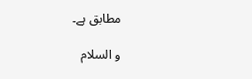مطابق ہے۔

و السلام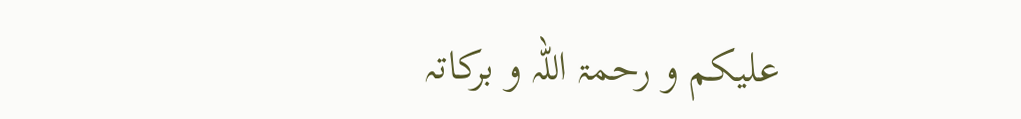علیکم و رحمۃ اللہ و برکاتہ